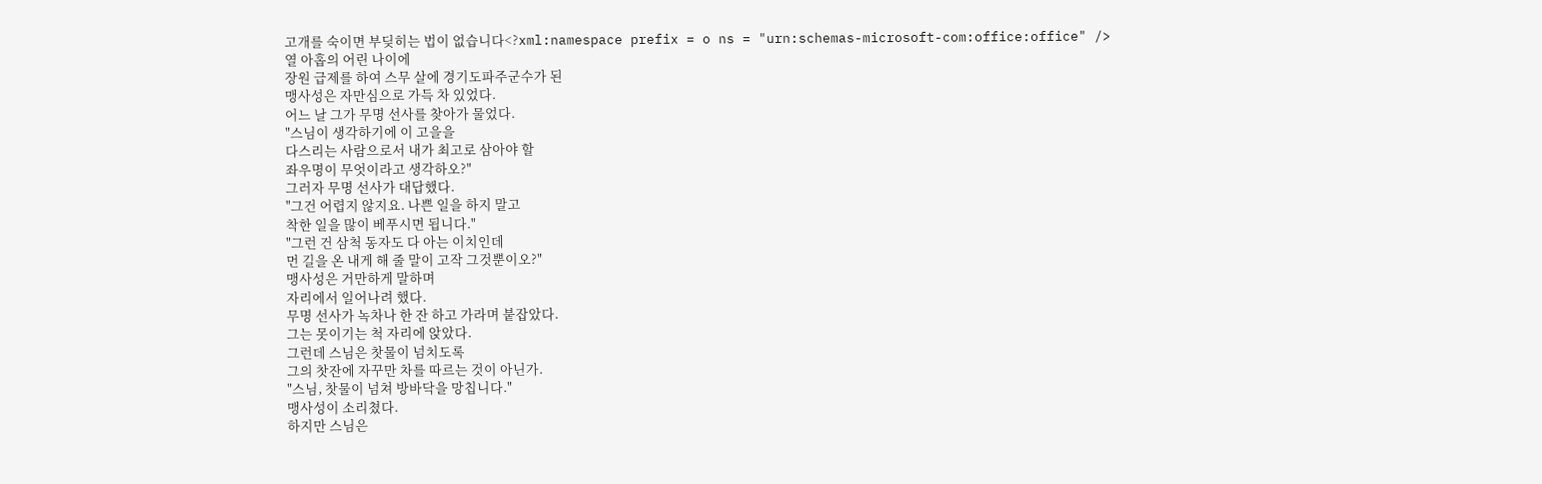고개를 숙이면 부딪히는 법이 없습니다<?xml:namespace prefix = o ns = "urn:schemas-microsoft-com:office:office" />
열 아홉의 어린 나이에
장원 급제를 하여 스무 살에 경기도파주군수가 된
맹사성은 자만심으로 가득 차 있었다.
어느 날 그가 무명 선사를 찾아가 물었다.
"스님이 생각하기에 이 고을을
다스리는 사람으로서 내가 최고로 삼아야 할
좌우명이 무엇이라고 생각하오?"
그러자 무명 선사가 대답했다.
"그건 어렵지 않지요. 나쁜 일을 하지 말고
착한 일을 많이 베푸시면 됩니다."
"그런 건 삼척 동자도 다 아는 이치인데
먼 길을 온 내게 해 줄 말이 고작 그것뿐이오?"
맹사성은 거만하게 말하며
자리에서 일어나려 했다.
무명 선사가 녹차나 한 잔 하고 가라며 붙잡았다.
그는 못이기는 척 자리에 앉았다.
그런데 스님은 찻물이 넘치도록
그의 찻잔에 자꾸만 차를 따르는 것이 아닌가.
"스님, 찻물이 넘쳐 방바닥을 망칩니다."
맹사성이 소리쳤다.
하지만 스님은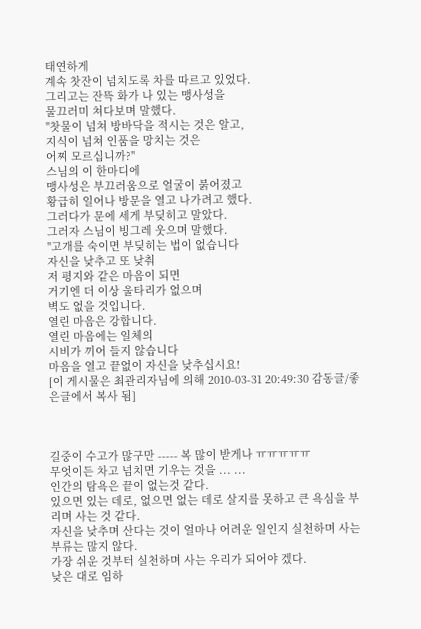태연하게
계속 찻잔이 넘치도록 차를 따르고 있었다.
그리고는 잔뜩 화가 나 있는 맹사성을
물끄러미 쳐다보며 말했다.
"찻물이 넘쳐 방바닥을 적시는 것은 알고,
지식이 넘쳐 인품을 망치는 것은
어찌 모르십니까?"
스님의 이 한마디에
맹사성은 부끄러움으로 얼굴이 붉어졌고
황급히 일어나 방문을 열고 나가려고 했다.
그러다가 문에 세게 부딪히고 말았다.
그러자 스님이 빙그레 웃으며 말했다.
"고개를 숙이면 부딪히는 법이 없습니다
자신을 낮추고 또 낮춰
저 평지와 같은 마음이 되면
거기엔 더 이상 울타리가 없으며
벽도 없을 것입니다.
열린 마음은 강합니다.
열린 마음에는 일체의
시비가 끼어 들지 않습니다
마음을 열고 끝없이 자신을 낮추십시요!
[이 게시물은 최관리자님에 의해 2010-03-31 20:49:30 감동글/좋은글에서 복사 됨]



길중이 수고가 많구만 ----- 복 많이 받게나 ㅠㅠㅠㅠㅠ
무엇이든 차고 넘치면 기우는 것을 ... ...
인간의 탐욕은 끝이 없는것 같다.
있으면 있는 데로, 없으면 없는 데로 살지를 못하고 큰 욕심을 부리며 사는 것 같다.
자신을 낮추며 산다는 것이 얼마나 어려운 일인지 실천하며 사는 부류는 많지 않다.
가장 쉬운 것부터 실천하며 사는 우리가 되어야 겠다.
낮은 대로 임하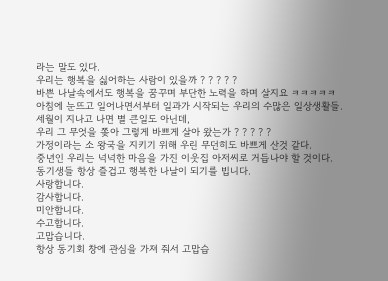라는 말도 있다.
우리는 행복을 싫어하는 사람이 있을까 ? ? ? ? ?
바쁜 나날속에서도 행복을 꿈꾸며 부단한 노력을 하며 살지요 ㅋㅋㅋㅋㅋ
아침에 눈뜨고 일어나면서부터 일과가 시작되는 우리의 수많은 일상생활들.
세월이 지나고 나면 별 큰일도 아닌데,
우리 그 무엇을 쫒아 그렇게 바쁘게 살아 왔는가 ? ? ? ? ?
가정이라는 소 왕국을 지키기 위해 우린 무던히도 바쁘게 산것 같다.
중년인 우리는 넉넉한 마음을 가진 이웃집 아저씨로 거듭나야 할 것이다.
동기생들 항상 즐겁고 행복한 나날이 되기를 빕니다.
사랑합니다.
감사합니다.
미안합니다.
수고합니다.
고맙습니다.
항상 동기회 창에 관심을 가져 줘서 고맙습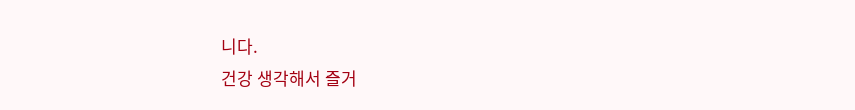니다.
건강 생각해서 즐거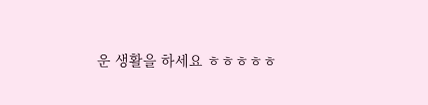운 생활을 하세요 ㅎㅎㅎㅎㅎ